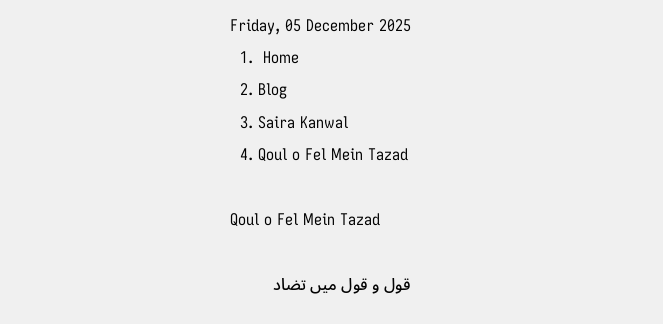Friday, 05 December 2025
  1.  Home
  2. Blog
  3. Saira Kanwal
  4. Qoul o Fel Mein Tazad

Qoul o Fel Mein Tazad

قول و قول میں تضاد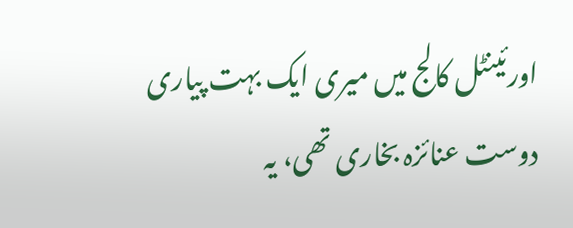اورئینٹل کالج میں میری ایک بہت پیاری دوست عنائزہ بخاری تھی، یہ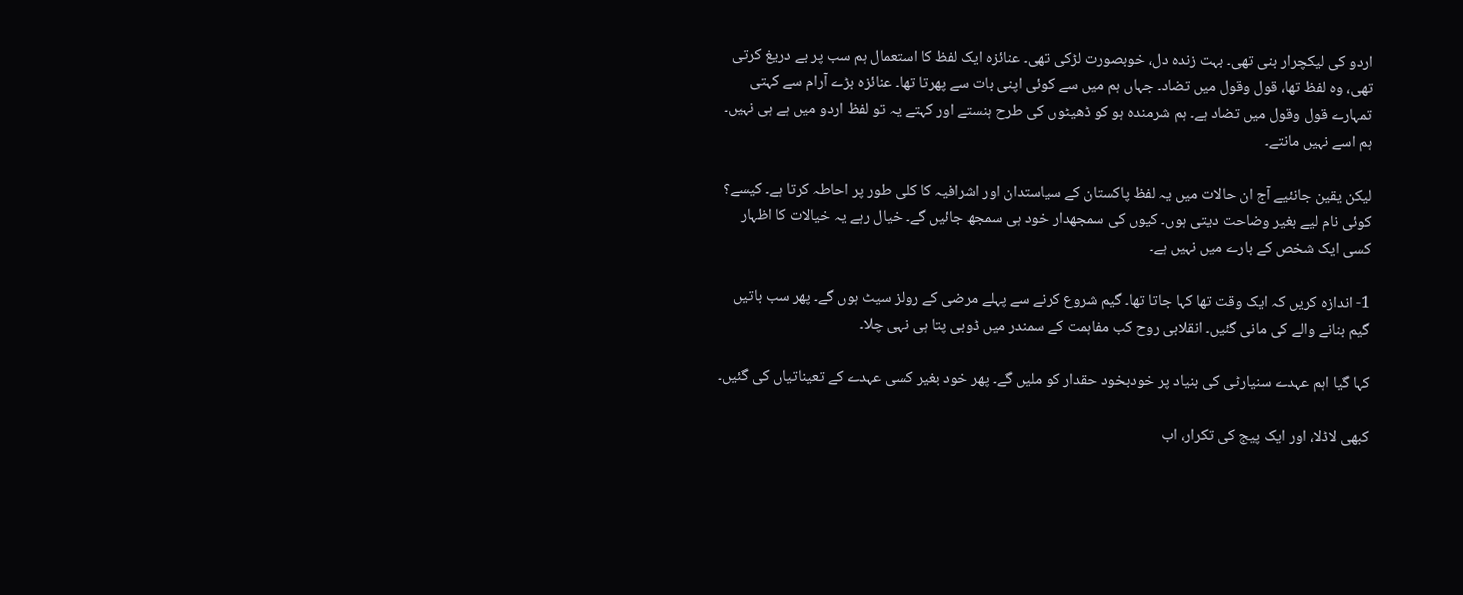اردو کی لیکچرار بنی تھی۔ بہت زندہ دل، خوبصورت لڑکی تھی۔ عنائزہ ایک لفظ کا استعمال ہم سب پر بے دریغ کرتی تھی، وہ لفظ تھا، قول وقول میں تضاد۔ جہاں ہم میں سے کوئی اپنی بات سے پھرتا تھا۔ عنائزہ بڑے آرام سے کہتی تمہارے قول وقول میں تضاد ہے۔ ہم شرمندہ ہو کو ڈھیٹوں کی طرح ہنستے اور کہتے یہ تو لفظ اردو میں ہے ہی نہیں۔ ہم اسے نہیں مانتے۔

لیکن یقین جانئیے آج ان حالات میں یہ لفظ پاکستان کے سیاستدان اور اشرافیہ کا کلی طور پر احاطہ کرتا ہے۔ کیسے؟ کوئی نام لیے بغیر وضاحت دیتی ہوں۔ کیوں کی سمجھدار خود ہی سمجھ جائیں گے۔ خیال رہے یہ خیالات کا اظہار کسی ایک شخص کے بارے میں نہیں ہے۔

1- اندازہ کریں کہ ایک وقت تھا کہا جاتا تھا۔ گیم شروع کرنے سے پہلے مرضی کے رولز سیٹ ہوں گے۔ پھر سب باتیں گیم بنانے والے کی مانی گئیں۔ انقلابی روح کب مفاہمت کے سمندر میں ڈوبی پتا ہی نہی چلا۔

کہا گیا اہم عہدے سنیارٹی کی بنیاد پر خودبخود حقدار کو ملیں گے۔ پھر خود بغیر کسی عہدے کے تعیناتیاں کی گئیں۔

کبھی لاڈلا، اور ایک پیج کی تکرار، اب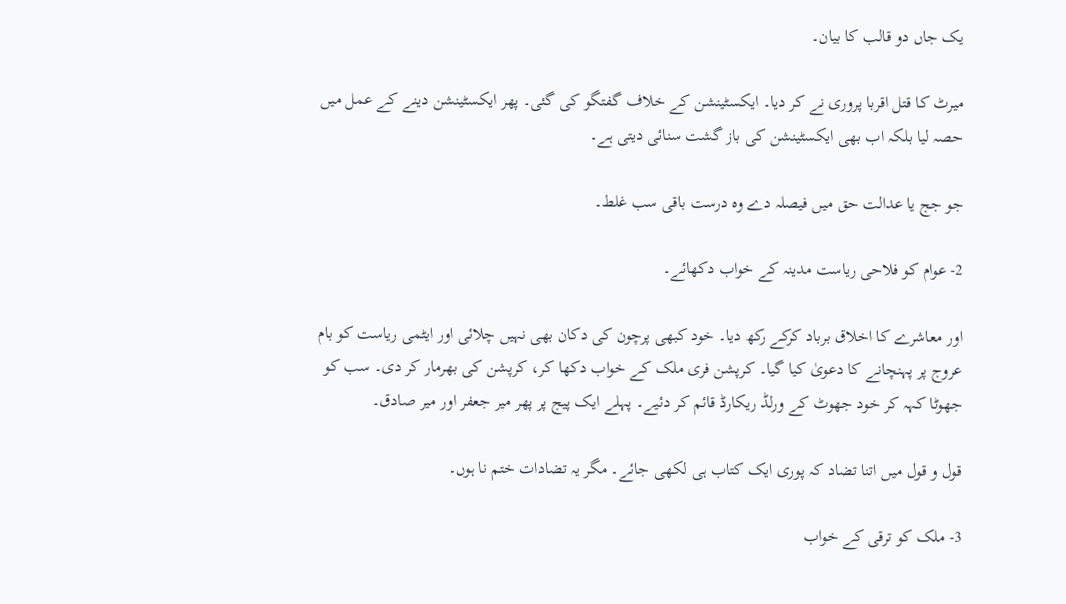یک جاں دو قالب کا بیان۔

میرٹ کا قتل اقربا پروری نے کر دیا۔ ایکسٹینشن کے خلاف گفتگو کی گئی۔ پھر ایکسٹینشن دینے کے عمل میں حصہ لیا بلکہ اب بھی ایکسٹینشن کی باز گشت سنائی دیتی ہے۔

جو جج یا عدالت حق میں فیصلہ دے وہ درست باقی سب غلط۔

2- عوام کو فلاحی ریاست مدینہ کے خواب دکھائے۔

اور معاشرے کا اخلاق برباد کرکے رکھ دیا۔ خود کبھی پرچون کی دکان بھی نہیں چلائی اور ایٹمی ریاست کو بام عروج پر پہنچانے کا دعویٰ کیا گیا۔ کرپشن فری ملک کے خواب دکھا کر، کرپشن کی بھرمار کر دی۔ سب کو جھوٹا کہہ کر خود جھوٹ کے ورلڈ ریکارڈ قائم کر دئیے۔ پہلے ایک پیج پر پھر میر جعفر اور میر صادق۔

قول و قول میں اتنا تضاد کہ پوری ایک کتاب ہی لکھی جائے۔ مگر یہ تضادات ختم نا ہوں۔

3- ملک کو ترقی کے خواب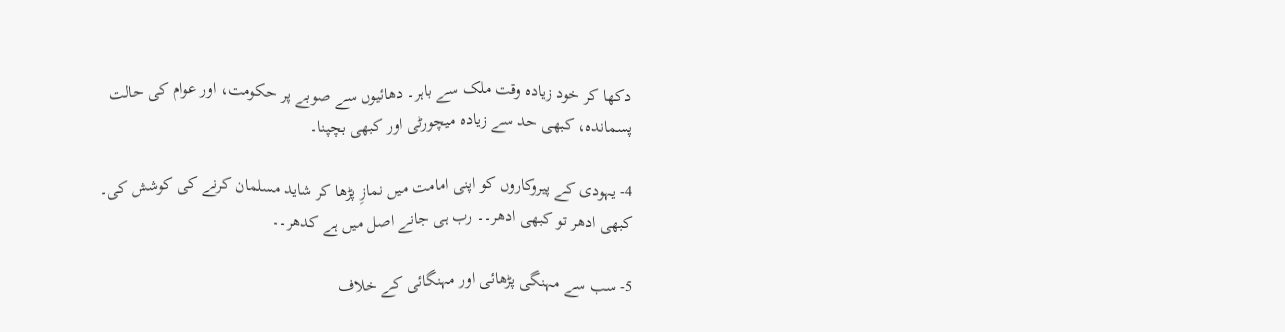دکھا کر خود زیادہ وقت ملک سے باہر۔ دھائیوں سے صوبے پر حکومت، اور عوام کی حالت پسماندہ، کبھی حد سے زیادہ میچورٹی اور کبھی بچپنا۔

4- یہودی کے پیروکاروں کو اپنی امامت میں نمازِ پڑھا کر شاید مسلمان کرنے کی کوشش کی۔ کبھی ادھر تو کبھی ادھر۔۔ رب ہی جانے اصل میں ہے کدھر۔۔

5- سب سے مہنگی پڑھائی اور مہنگائی کے خلاف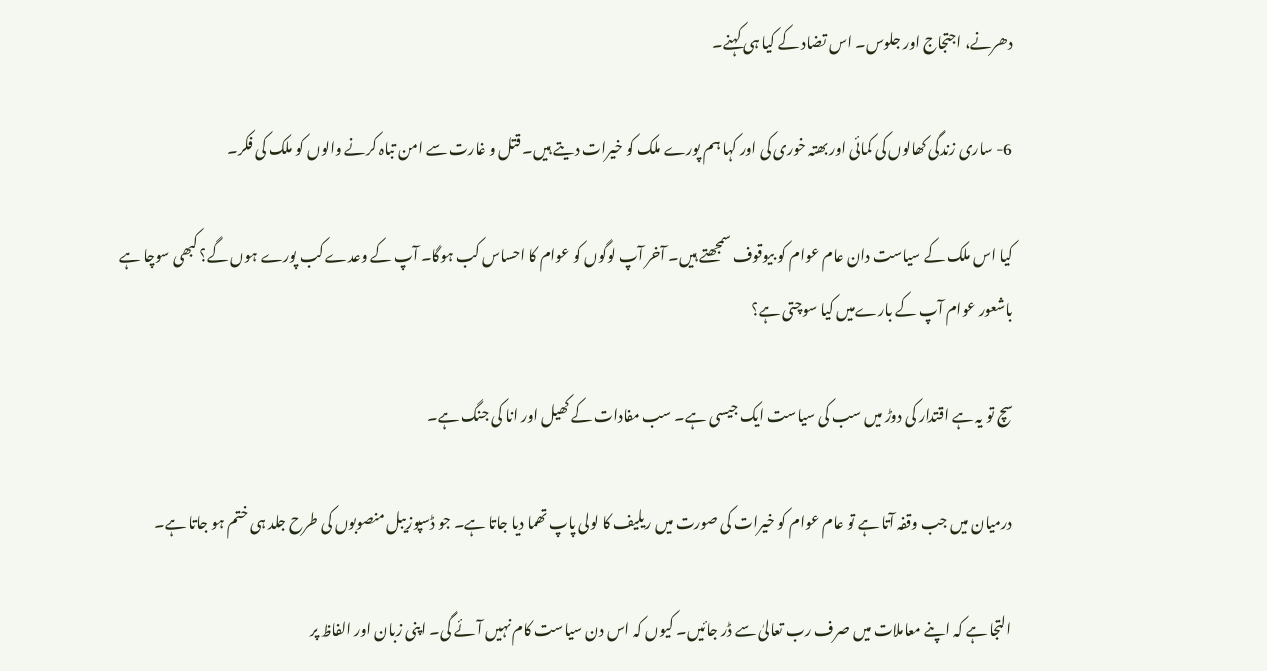دھرنے، اجتجاج اور جلوس۔ اس تضاد کے کیا ہی کہنے۔

6- ساری زندگی کھالوں کی کمائی اور بھتہ خوری کی اور کہا ہم پورے ملک کو خیرات دیتے ہیں۔ قتل و غارت سے امن تباہ کرنے والوں کو ملک کی فکر۔

کیا اس ملک کے سیاست دان عام عوام کو بیوقوف سمجھتے ہیں۔ آخر آپ لوگوں کو عوام کا احساس کب ہوگا۔ آپ کے وعدے کب پورے ہوں گے؟ کبھی سوچا ہے باشعور عوام آپ کے بارےمیں کیا سوچتی ہے؟

سچ تو یہ ہے اقتدار کی دوڑ میں سب کی سیاست ایک جیسی ہے۔ سب مفادات کے کھیل اور انا کی جنگ ہے۔

درمیان میں جب وقفہ آتا ہے تو عام عوام کو خیرات کی صورت میں ریلیف کا لولی پاپ تھما دیا جاتا ہے۔ جو ڈسپوزیبل منصوبوں کی طرح جلد ہی ختم ہو جاتا ہے۔

التجا ہے کہ اپنے معاملات میں صرف رب تعالیٰ سے ڈر جائیں۔ کیوں کہ اس دن سیاست کام نہیں آئے گی۔ اپنی زبان اور الفاظ پر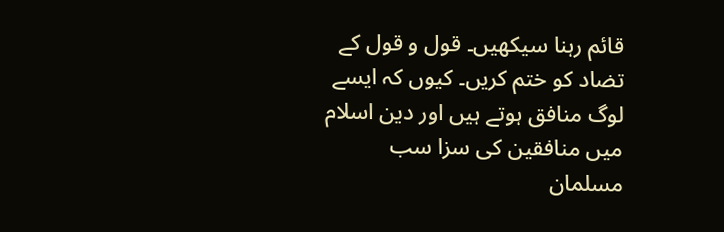قائم رہنا سیکھیں۔ قول و قول کے تضاد کو ختم کریں۔ کیوں کہ ایسے لوگ منافق ہوتے ہیں اور دین اسلام میں منافقین کی سزا سب مسلمان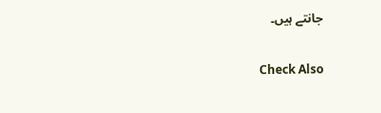جانتے ہیں۔

Check Also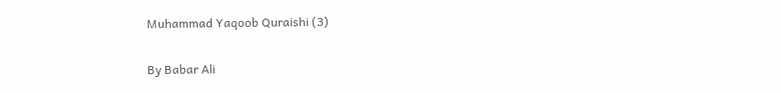Muhammad Yaqoob Quraishi (3)

By Babar Ali